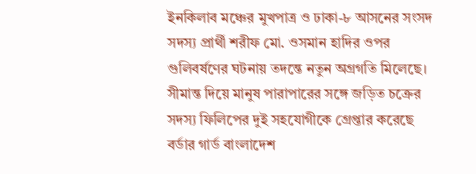ইনকিলাব মঞ্চের মুখপাত্র ও ঢাকা-৮ আসনের সংসদ সদস্য প্রার্থী শরীফ মো. ওসমান হাদির ওপর গুলিবর্ষণের ঘটনায় তদন্তে নতুন অগ্রগতি মিলেছে। সীমান্ত দিয়ে মানুষ পারাপারের সঙ্গে জড়িত চক্রের সদস্য ফিলিপের দুই সহযোগীকে গ্রেপ্তার করেছে বর্ডার গার্ড বাংলাদেশ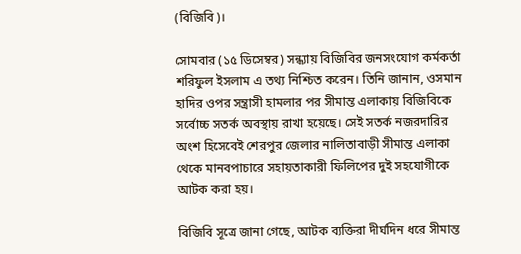(বিজিবি)।

সোমবার (১৫ ডিসেম্বর) সন্ধ্যায় বিজিবির জনসংযোগ কর্মকর্তা শরিফুল ইসলাম এ তথ্য নিশ্চিত করেন। তিনি জানান, ওসমান হাদির ওপর সন্ত্রাসী হামলার পর সীমান্ত এলাকায় বিজিবিকে সর্বোচ্চ সতর্ক অবস্থায় রাখা হয়েছে। সেই সতর্ক নজরদারির অংশ হিসেবেই শেরপুর জেলার নালিতাবাড়ী সীমান্ত এলাকা থেকে মানবপাচারে সহায়তাকারী ফিলিপের দুই সহযোগীকে আটক করা হয়।

বিজিবি সূত্রে জানা গেছে, আটক ব্যক্তিরা দীর্ঘদিন ধরে সীমান্ত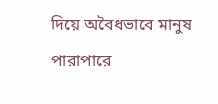দিয়ে অবৈধভাবে মানুষ পারাপারে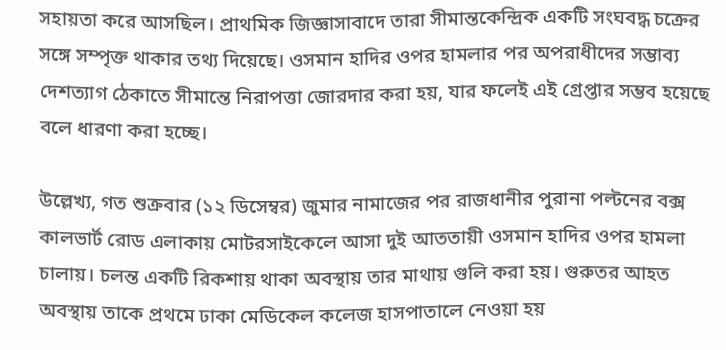সহায়তা করে আসছিল। প্রাথমিক জিজ্ঞাসাবাদে তারা সীমান্তকেন্দ্রিক একটি সংঘবদ্ধ চক্রের সঙ্গে সম্পৃক্ত থাকার তথ্য দিয়েছে। ওসমান হাদির ওপর হামলার পর অপরাধীদের সম্ভাব্য দেশত্যাগ ঠেকাতে সীমান্তে নিরাপত্তা জোরদার করা হয়, যার ফলেই এই গ্রেপ্তার সম্ভব হয়েছে বলে ধারণা করা হচ্ছে।

উল্লেখ্য, গত শুক্রবার (১২ ডিসেম্বর) জুমার নামাজের পর রাজধানীর পুরানা পল্টনের বক্স কালভার্ট রোড এলাকায় মোটরসাইকেলে আসা দুই আততায়ী ওসমান হাদির ওপর হামলা চালায়। চলন্ত একটি রিকশায় থাকা অবস্থায় তার মাথায় গুলি করা হয়। গুরুতর আহত অবস্থায় তাকে প্রথমে ঢাকা মেডিকেল কলেজ হাসপাতালে নেওয়া হয়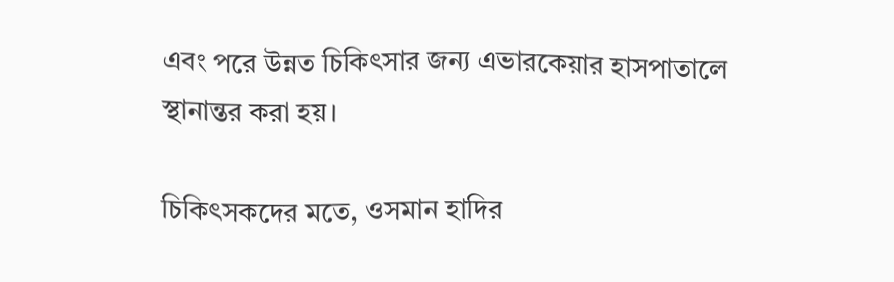এবং পরে উন্নত চিকিৎসার জন্য এভারকেয়ার হাসপাতালে স্থানান্তর করা হয়।

চিকিৎসকদের মতে, ওসমান হাদির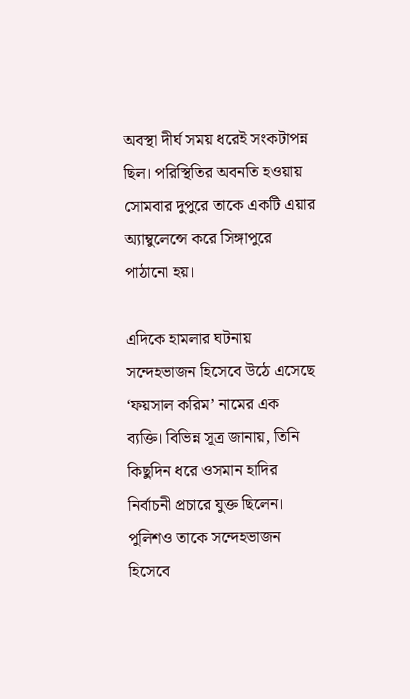অবস্থা দীর্ঘ সময় ধরেই সংকটাপন্ন ছিল। পরিস্থিতির অবনতি হওয়ায় সোমবার দুপুরে তাকে একটি এয়ার অ্যাম্বুলেন্সে করে সিঙ্গাপুরে পাঠানো হয়।

এদিকে হামলার ঘটনায় সন্দেহভাজন হিসেবে উঠে এসেছে ‘ফয়সাল করিম’ নামের এক ব্যক্তি। বিভিন্ন সূত্র জানায়, তিনি কিছুদিন ধরে ওসমান হাদির নির্বাচনী প্রচারে যুক্ত ছিলেন। পুলিশও তাকে সন্দেহভাজন হিসেবে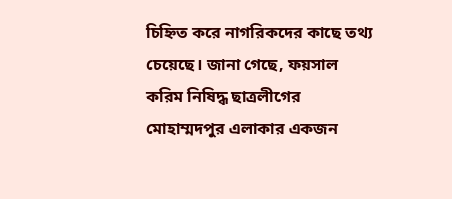চিহ্নিত করে নাগরিকদের কাছে তথ্য চেয়েছে। জানা গেছে, ফয়সাল করিম নিষিদ্ধ ছাত্রলীগের মোহাম্মদপুর এলাকার একজন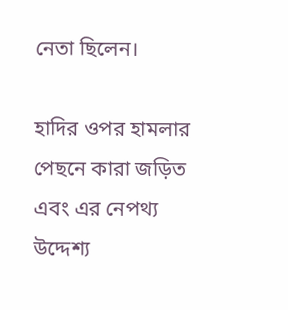নেতা ছিলেন।

হাদির ওপর হামলার পেছনে কারা জড়িত এবং এর নেপথ্য উদ্দেশ্য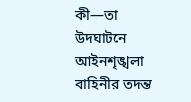কী—তা উদঘাটনে আইনশৃঙ্খলা বাহিনীর তদন্ত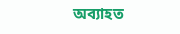অব্যাহত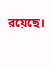রয়েছে।